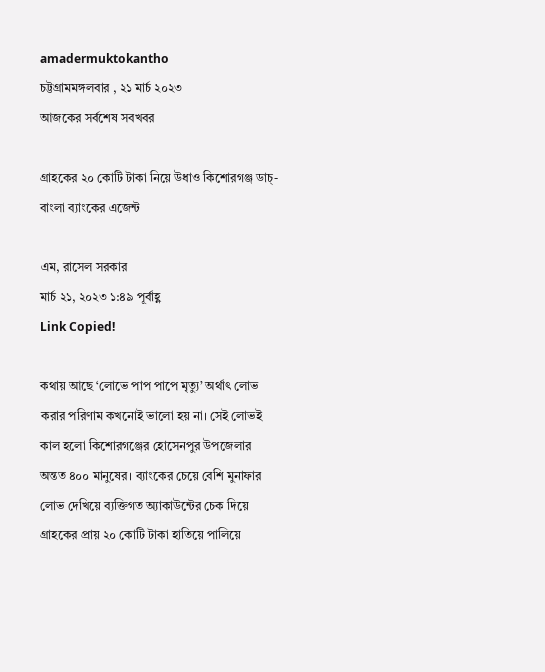amadermuktokantho
চট্টগ্রামমঙ্গলবার , ২১ মার্চ ২০২৩
আজকের সর্বশেষ সবখবর

গ্রাহকের ২০ কোটি টাকা নিয়ে উধাও কিশোরগঞ্জ ডাচ্-বাংলা ব্যাংকের এজেন্ট

এম, রাসেল সরকার
মার্চ ২১, ২০২৩ ১:৪৯ পূর্বাহ্ণ
Link Copied!

কথায় আছে ‘লোভে পাপ পাপে মৃত্যু’ অর্থাৎ লোভ করার পরিণাম কখনোই ভালো হয় না। সেই লোভই কাল হলো কিশোরগঞ্জের হোসেনপুর উপজেলার অন্তত ৪০০ মানুষের। ব্যাংকের চেয়ে বেশি মুনাফার লোভ দেখিয়ে ব্যক্তিগত অ্যাকাউন্টের চেক দিয়ে গ্রাহকের প্রায় ২০ কোটি টাকা হাতিয়ে পালিয়ে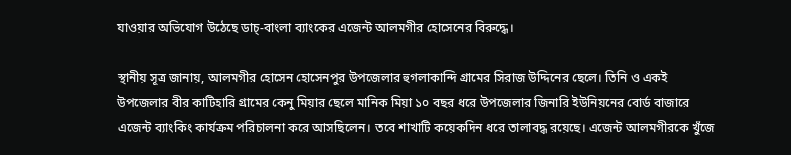যাওয়ার অভিযোগ উঠেছে ডাচ্-বাংলা ব্যাংকের এজেন্ট আলমগীর হোসেনের বিরুদ্ধে।

স্থানীয় সূত্র জানায়, আলমগীর হোসেন হোসেনপুর উপজেলার হুগলাকান্দি গ্রামের সিরাজ উদ্দিনের ছেলে। তিনি ও একই উপজেলার বীর কাটিহারি গ্রামের কেনু মিয়ার ছেলে মানিক মিয়া ১০ বছর ধরে উপজেলার জিনারি ইউনিয়নের বোর্ড বাজারে এজেন্ট ব্যাংকিং কার্যক্রম পরিচালনা করে আসছিলেন। তবে শাখাটি কয়েকদিন ধরে তালাবদ্ধ রয়েছে। এজেন্ট আলমগীরকে খুঁজে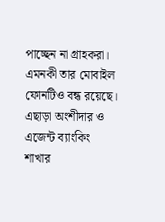পাচ্ছেন না গ্রাহকরা। এমনকী তার মোবাইল ফোনটিও বন্ধ রয়েছে। এছাড়া অংশীদার ও এজেন্ট ব্যাংকিং শাখার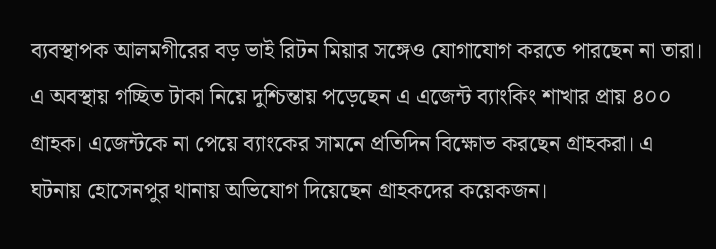ব্যবস্থাপক আলমগীরের বড় ভাই রিটন মিয়ার সঙ্গেও যোগাযোগ করতে পারছেন না তারা। এ অবস্থায় গচ্ছিত টাকা নিয়ে দুশ্চিন্তায় পড়েছেন এ এজেন্ট ব্যাংকিং শাখার প্রায় ৪০০ গ্রাহক। এজেন্টকে না পেয়ে ব্যাংকের সামনে প্রতিদিন বিক্ষোভ করছেন গ্রাহকরা। এ ঘটনায় হোসেনপুর থানায় অভিযোগ দিয়েছেন গ্রাহকদের কয়েকজন।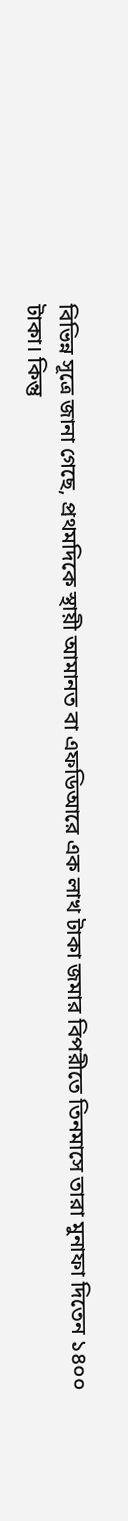বিভিন্ন সূত্রে জানা গেছে, প্রথমদিকে স্থায়ী আমানত বা এফডিআরে এক লাখ টাকা জমার বিপরীতে তিনমাসে তারা মুনাফা দিতেন ১৪০০ টাকা। কিন্তু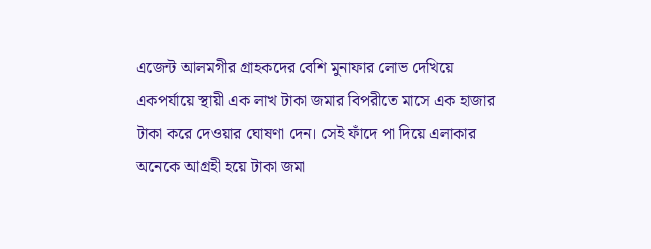এজেন্ট আলমগীর গ্রাহকদের বেশি মুনাফার লোভ দেখিয়ে একপর্যায়ে স্থায়ী এক লাখ টাকা জমার বিপরীতে মাসে এক হাজার টাকা করে দেওয়ার ঘোষণা দেন। সেই ফাঁদে পা দিয়ে এলাকার অনেকে আগ্রহী হয়ে টাকা জমা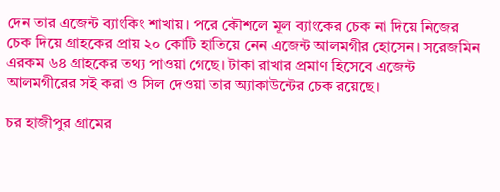দেন তার এজেন্ট ব্যাংকিং শাখায়। পরে কৌশলে মূল ব্যাংকের চেক না দিয়ে নিজের চেক দিয়ে গ্রাহকের প্রায় ২০ কোটি হাতিয়ে নেন এজেন্ট আলমগীর হোসেন। সরেজমিন এরকম ৬৪ গ্রাহকের তথ্য পাওয়া গেছে। টাকা রাখার প্রমাণ হিসেবে এজেন্ট আলমগীরের সই করা ও সিল দেওয়া তার অ্যাকাউন্টের চেক রয়েছে।

চর হাজীপুর গ্রামের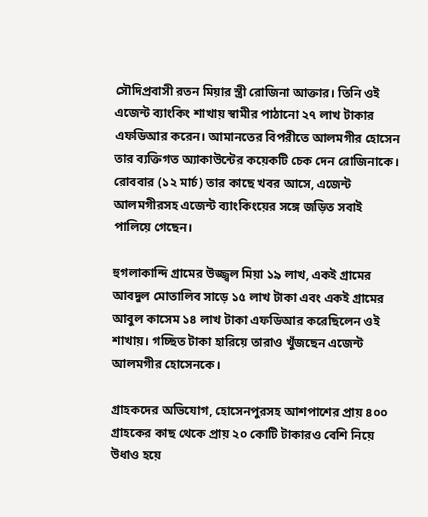সৌদিপ্রবাসী রতন মিয়ার স্ত্রী রোজিনা আক্তার। তিনি ওই এজেন্ট ব্যাংকিং শাখায় স্বামীর পাঠানো ২৭ লাখ টাকার এফডিআর করেন। আমানতের বিপরীতে আলমগীর হোসেন তার ব্যক্তিগত অ্যাকাউন্টের কয়েকটি চেক দেন রোজিনাকে। রোববার (১২ মার্চ) তার কাছে খবর আসে, এজেন্ট আলমগীরসহ এজেন্ট ব্যাংকিংয়ের সঙ্গে জড়িত সবাই পালিয়ে গেছেন।

হুগলাকান্দি গ্রামের উজ্জ্বল মিয়া ১৯ লাখ, একই গ্রামের আবদুল মোতালিব সাড়ে ১৫ লাখ টাকা এবং একই গ্রামের আবুল কাসেম ১৪ লাখ টাকা এফডিআর করেছিলেন ওই শাখায়। গচ্ছিত টাকা হারিয়ে তারাও খুঁজছেন এজেন্ট আলমগীর হোসেনকে।

গ্রাহকদের অভিযোগ, হোসেনপুরসহ আশপাশের প্রায় ৪০০ গ্রাহকের কাছ থেকে প্রায় ২০ কোটি টাকারও বেশি নিয়ে উধাও হয়ে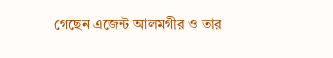গেছেন এজেন্ট আলমগীর ও তার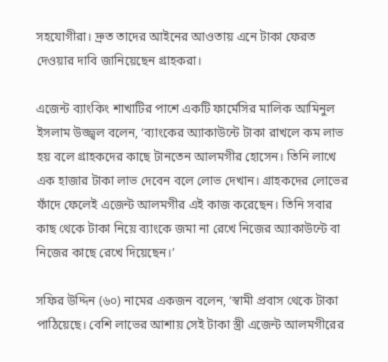সহযোগীরা। দ্রুত তাদের আইনের আওতায় এনে টাকা ফেরত দেওয়ার দাবি জানিয়েছেন গ্রাহকরা।

এজেন্ট ব্যাংকিং শাখাটির পাশে একটি ফার্মেসির মালিক আমিনুল ইসলাম উজ্জ্বল বলেন, ‘ব্যাংকের অ্যাকাউন্টে টাকা রাখলে কম লাভ হয় বলে গ্রাহকদের কাছে টানতেন আলমগীর হোসেন। তিনি লাখে এক হাজার টাকা লাভ দেবেন বলে লোভ দেখান। গ্রাহকদের লোভের ফাঁদে ফেলেই এজেন্ট আলমগীর এই কাজ করেছেন। তিনি সবার কাছ থেকে টাকা নিয়ে ব্যাংকে জমা না রেখে নিজের অ্যাকাউন্টে বা নিজের কাছে রেখে দিয়েছেন।’

সফির উদ্দিন (৬০) নামের একজন বলেন, ‘স্বামী প্রবাস থেকে টাকা পাঠিয়েছে। বেশি লাভের আশায় সেই টাকা স্ত্রী এজেন্ট আলমগীরের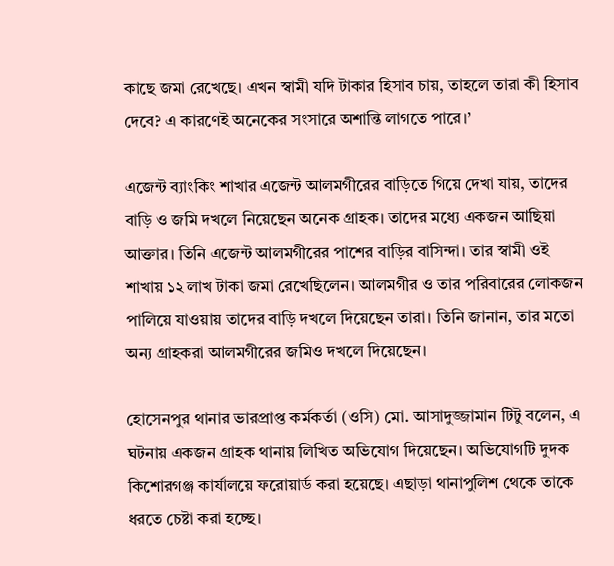কাছে জমা রেখেছে। এখন স্বামী যদি টাকার হিসাব চায়, তাহলে তারা কী হিসাব দেবে? এ কারণেই অনেকের সংসারে অশান্তি লাগতে পারে।’

এজেন্ট ব্যাংকিং শাখার এজেন্ট আলমগীরের বাড়িতে গিয়ে দেখা যায়, তাদের বাড়ি ও জমি দখলে নিয়েছেন অনেক গ্রাহক। তাদের মধ্যে একজন আছিয়া আক্তার। তিনি এজেন্ট আলমগীরের পাশের বাড়ির বাসিন্দা। তার স্বামী ওই শাখায় ১২ লাখ টাকা জমা রেখেছিলেন। আলমগীর ও তার পরিবারের লোকজন পালিয়ে যাওয়ায় তাদের বাড়ি দখলে দিয়েছেন তারা। তিনি জানান, তার মতো অন্য গ্রাহকরা আলমগীরের জমিও দখলে দিয়েছেন।

হোসেনপুর থানার ভারপ্রাপ্ত কর্মকর্তা (ওসি) মো. আসাদুজ্জামান টিটু বলেন, এ ঘটনায় একজন গ্রাহক থানায় লিখিত অভিযোগ দিয়েছেন। অভিযোগটি দুদক কিশোরগঞ্জ কার্যালয়ে ফরোয়ার্ড করা হয়েছে। এছাড়া থানাপুলিশ থেকে তাকে ধরতে চেষ্টা করা হচ্ছে।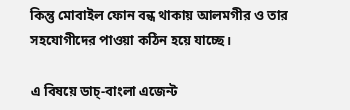কিন্তু মোবাইল ফোন বন্ধ থাকায় আলমগীর ও তার সহযোগীদের পাওয়া কঠিন হয়ে যাচ্ছে।

এ বিষয়ে ডাচ্-বাংলা এজেন্ট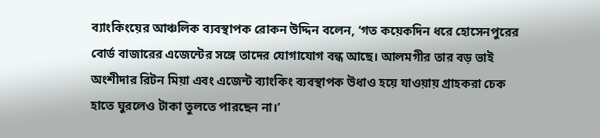ব্যাংকিংয়ের আঞ্চলিক ব্যবস্থাপক রোকন উদ্দিন বলেন, ‘গত কয়েকদিন ধরে হোসেনপুরের বোর্ড বাজারের এজেন্টের সঙ্গে তাদের যোগাযোগ বন্ধ আছে। আলমগীর তার বড় ভাই অংশীদার রিটন মিয়া এবং এজেন্ট ব্যাংকিং ব্যবস্থাপক উধাও হয়ে যাওয়ায় গ্রাহকরা চেক হাতে ঘুরলেও টাকা তুলতে পারছেন না।’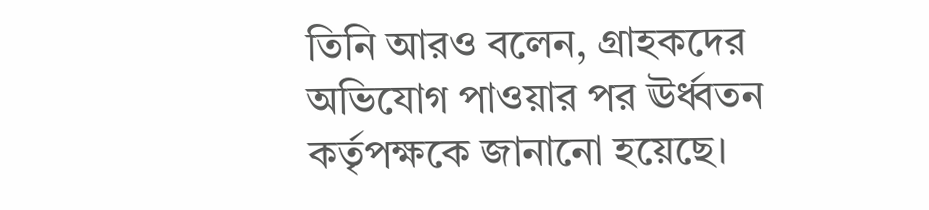তিনি আরও বলেন, গ্রাহকদের অভিযোগ পাওয়ার পর ঊর্ধ্বতন কর্তৃপক্ষকে জানানো হয়েছে।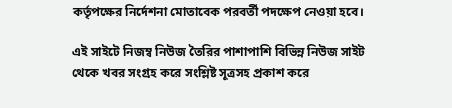কর্তৃপক্ষের নির্দেশনা মোতাবেক পরবর্তী পদক্ষেপ নেওয়া হবে।

এই সাইটে নিজম্ব নিউজ তৈরির পাশাপাশি বিভিন্ন নিউজ সাইট থেকে খবর সংগ্রহ করে সংশ্লিষ্ট সূত্রসহ প্রকাশ করে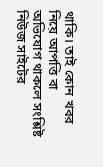থাকি। তাই কোন খবর নিয়ে আপত্তি বা অভিযোগ থাকলে সংশ্লিষ্ট নিউজ সাইটের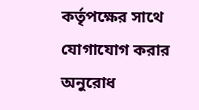কর্তৃপক্ষের সাথে যোগাযোগ করার অনুরোধ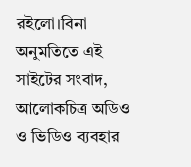রইলো।বিনা অনুমতিতে এই সাইটের সংবাদ, আলোকচিত্র অডিও ও ভিডিও ব্যবহার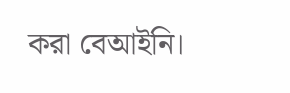করা বেআইনি।